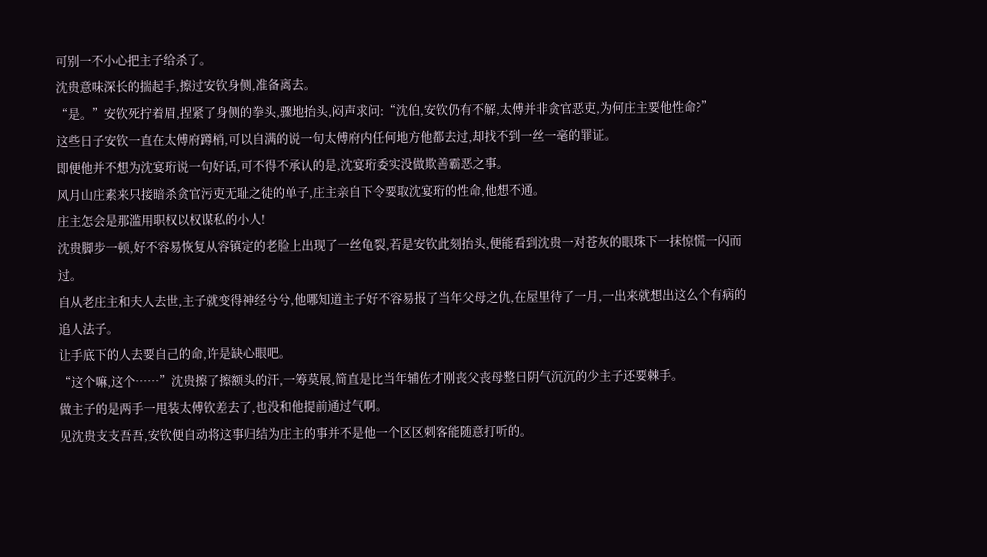可别一不小心把主子给杀了。
沈贵意味深长的揣起手,擦过安钦身侧,准备离去。
“是。”安钦死拧着眉,捏紧了身侧的拳头,骤地抬头,闷声求问:“沈伯,安钦仍有不解,太傅并非贪官恶吏,为何庄主要他性命?”
这些日子安钦一直在太傅府蹲梢,可以自满的说一句太傅府内任何地方他都去过,却找不到一丝一毫的罪证。
即便他并不想为沈宴珩说一句好话,可不得不承认的是,沈宴珩委实没做欺善霸恶之事。
风月山庄素来只接暗杀贪官污吏无耻之徒的单子,庄主亲自下令要取沈宴珩的性命,他想不通。
庄主怎会是那滥用职权以权谋私的小人!
沈贵脚步一顿,好不容易恢复从容镇定的老脸上出现了一丝龟裂,若是安钦此刻抬头,便能看到沈贵一对苍灰的眼珠下一抹惊慌一闪而过。
自从老庄主和夫人去世,主子就变得神经兮兮,他哪知道主子好不容易报了当年父母之仇,在屋里待了一月,一出来就想出这么个有病的追人法子。
让手底下的人去要自己的命,许是缺心眼吧。
“这个嘛,这个……”沈贵擦了擦额头的汗,一筹莫展,简直是比当年辅佐才刚丧父丧母整日阴气沉沉的少主子还要棘手。
做主子的是两手一甩装太傅钦差去了,也没和他提前通过气啊。
见沈贵支支吾吾,安钦便自动将这事归结为庄主的事并不是他一个区区刺客能随意打听的。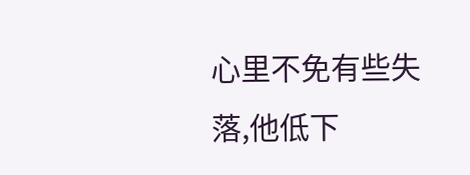心里不免有些失落,他低下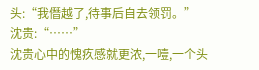头:“我僭越了,待事后自去领罚。”
沈贵:“……”
沈贵心中的愧疚感就更浓,一噎,一个头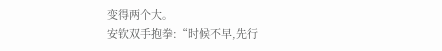变得两个大。
安钦双手抱拳:“时候不早,先行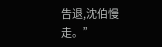告退,沈伯慢走。”